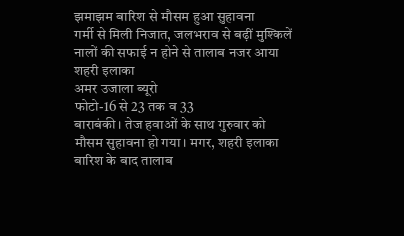झमाझम बारिश से मौसम हुआ सुहावना
गर्मी से मिली निजात, जलभराव से बढ़ीं मुश्किलें
नालों की सफाई न होने से तालाब नजर आया शहरी इलाका
अमर उजाला ब्यूरो
फोटो-16 से 23 तक व 33
बाराबंकी। तेज हवाओं के साथ गुरुवार को मौसम सुहावना हो गया। मगर, शहरी इलाका बारिश के बाद तालाब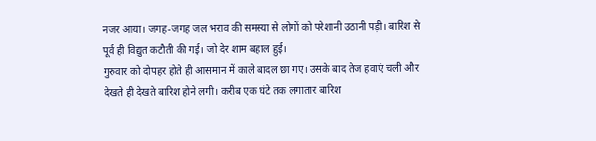नजर आया। जगह-जगह जल भराव की समस्या से लोगों को परेशानी उठानी पड़ी। बारिश से पूर्व ही विद्युत कटौती की गई। जो देर शाम बहाल हुई।
गुरुवार को दोपहर होते ही आसमान में काले बादल छा गए। उसके बाद तेज हवाएं चली और देखते ही देखते बारिश होने लगी। करीब एक घंटे तक लगातार बारिश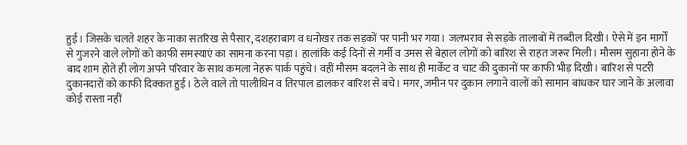हुई। जिसके चलते शहर के नाका सतरिख से पैसार, दशहराबाग व धनोखर तक सड़कों पर पानी भर गया। जलभराव से सड़के तालाबों में तब्दील दिखी। ऐसे में इन मार्गों से गुजरने वाले लोगों को काफी समस्याएं का सामना करना पड़ा। हालांकि कई दिनों से गर्मी व उमस से बेहाल लोगों को बारिश से राहत जरूर मिली। मौसम सुहाना होने के बाद शाम होते ही लोग अपने परिवार के साथ कमला नेहरू पार्क पहुंचे। वहीं मौसम बदलने के साथ ही मार्केट व चाट की दुकानों पर काफी भीड़ दिखी। बारिश से पटरी दुकानदारों को काफी दिक्कत हुई। ठेले वाले तो पालीथिन व तिरपाल डालकर बारिश से बचे। मगर, जमीन पर दुकान लगाने वालों को सामान बांधकर घार जाने के अलावा कोई रास्ता नहीं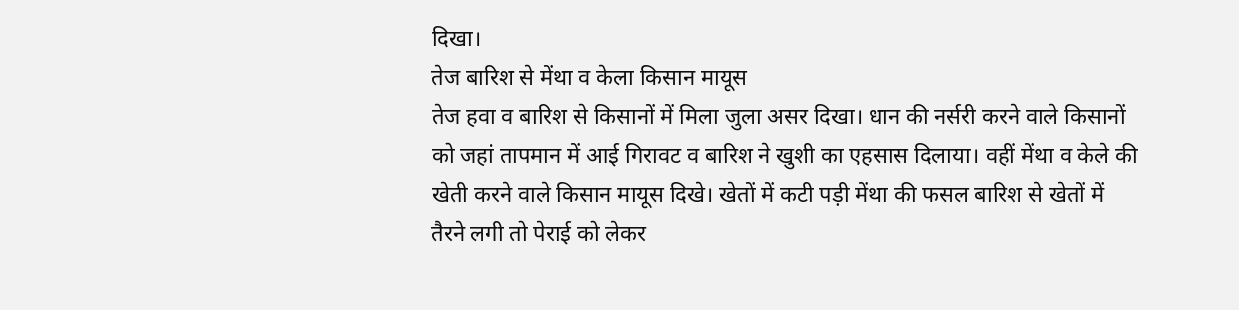दिखा।
तेज बारिश से मेंथा व केला किसान मायूस
तेज हवा व बारिश से किसानों में मिला जुला असर दिखा। धान की नर्सरी करने वाले किसानों को जहां तापमान में आई गिरावट व बारिश ने खुशी का एहसास दिलाया। वहीं मेंथा व केले की खेती करने वाले किसान मायूस दिखे। खेतों में कटी पड़ी मेंथा की फसल बारिश से खेतों में तैरने लगी तो पेराई को लेकर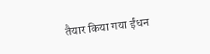तैयार किया गया ईंधन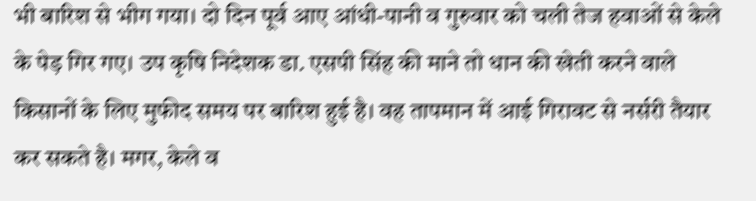भी बारिश से भीग गया। दो दिन पूर्व आए आंधी-पानी व गुरुवार को चली तेज हवाओं से केले के पेड़ गिर गए। उप कृषि निदेशक डा. एसपी सिंह की माने तो धान की खेती करने वाले किसानों के लिए मुफीद समय पर बारिश हुई है। वह तापमान में आई गिरावट से नर्सरी तैयार कर सकते है। मगर, केले व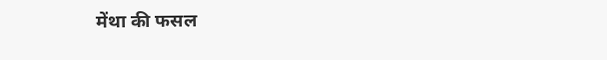मेंथा की फसल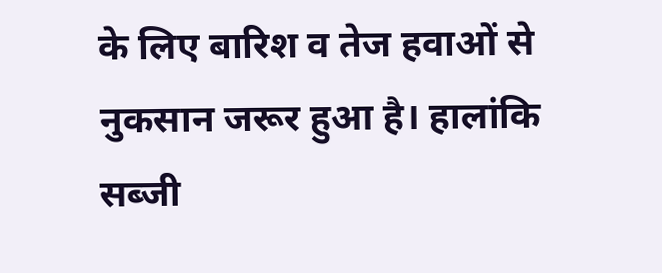के लिए बारिश व तेज हवाओं से नुकसान जरूर हुआ है। हालांकि सब्जी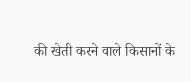की खेती करने वाले किसानों के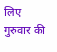लिए गुरुवार की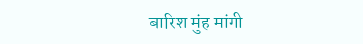बारिश मुंह मांगी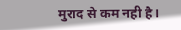मुराद से कम नही है।